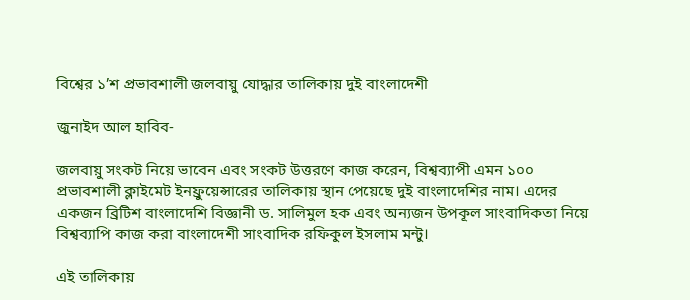বিশ্বের ১’শ প্রভাবশালী জলবায়ু যোদ্ধার তালিকায় দুই বাংলাদেশী

জুনাইদ আল হাবিব-

জলবায়ু সংকট নিয়ে ভাবেন এবং সংকট উত্তরণে কাজ করেন, বিশ্বব্যাপী এমন ১০০ প্রভাবশালী ক্লাইমেট ইনফ্রুয়েন্সারের তালিকায় স্থান পেয়েছে দুই বাংলাদেশির নাম। এদের একজন ব্রিটিশ বাংলাদেশি বিজ্ঞানী ড. সালিমুল হক এবং অন্যজন উপকূল সাংবাদিকতা নিয়ে বিশ্বব্যাপি কাজ করা বাংলাদেশী সাংবাদিক রফিকুল ইসলাম মন্টু।

এই তালিকায়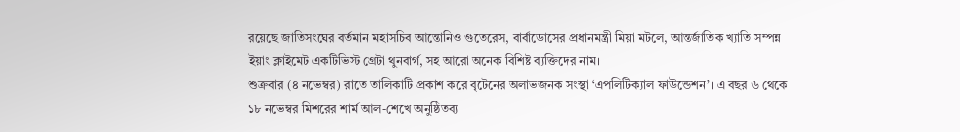রয়েছে জাতিসংঘের বর্তমান মহাসচিব আন্তোনিও গুতেরেস, বার্বাডোসের প্রধানমন্ত্রী মিয়া মটলে, আন্তর্জাতিক খ্যাতি সম্পন্ন ইয়াং ক্লাইমেট একটিভিস্ট গ্রেটা থুনবার্গ, সহ আরো অনেক বিশিষ্ট ব্যক্তিদের নাম।
শুক্রবার (৪ নভেম্বর) রাতে তালিকাটি প্রকাশ করে বৃটেনের অলাভজনক সংস্থা ‘এপলিটিক্যাল ফাউন্ডেশন’। এ বছর ৬ থেকে ১৮ নভেম্বর মিশরের শার্ম আল-শেখে অনুষ্ঠিতব্য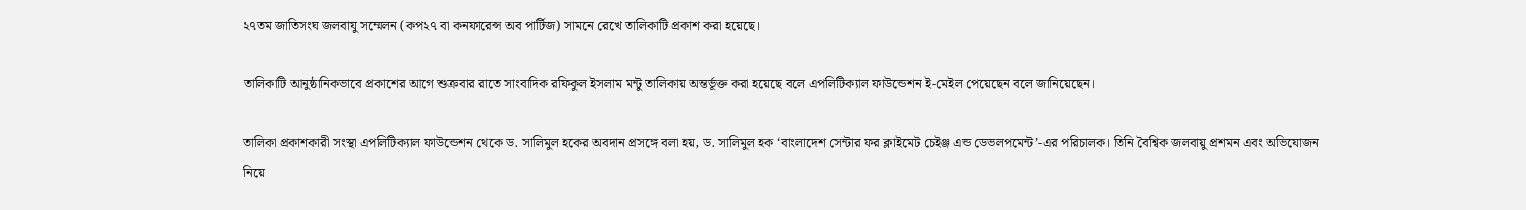২৭তম জাতিসংঘ জলবাযু সম্মেলন (কপ২৭ বা কনফারেন্স অব পার্টিজ) সামনে রেখে তালিকাটি প্রকাশ করা হয়েছে।

তালিকাটি আনুষ্ঠানিকভাবে প্রকাশের আগে শুক্রবার রাতে সাংবাদিক রফিকুল ইসলাম মন্টু তালিকায় অন্তর্ভূক্ত করা হয়েছে বলে এপলিটিক্যাল ফাউন্ডেশন ই-মেইল পেয়েছেন বলে জানিয়েছেন।

তালিকা প্রকাশকারী সংস্থা এপলিটিক্যাল ফাউন্ডেশন থেকে ড. সালিমুল হকের অবদান প্রসঙ্গে বলা হয়, ড. সালিমুল হক ‘বাংলাদেশ সেন্টার ফর ক্লাইমেট চেইঞ্জ এন্ড ডেভলপমেন্ট’-এর পরিচালক। তিনি বৈশ্বিক জলবায়ু প্রশমন এবং অভিযোজন নিয়ে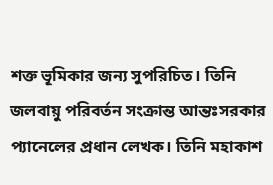শক্ত ভূমিকার জন্য সুপরিচিত। তিনি জলবায়ু পরিবর্তন সংক্রান্ত আন্তঃসরকার প্যানেলের প্রধান লেখক। তিনি মহাকাশ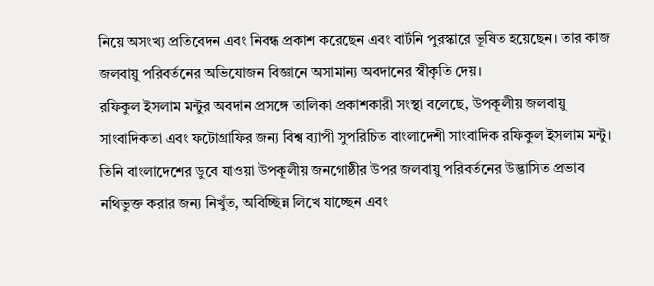নিয়ে অসংখ্য প্রতিবেদন এবং নিবন্ধ প্রকাশ করেছেন এবং বার্টনি পুরস্কারে ভূষিত হয়েছেন। তার কাজ জলবায়ু পরিবর্তনের অভিযোজন বিজ্ঞানে অসামান্য অবদানের স্বীকৃতি দেয়।
রফিকুল ইসলাম মন্টুর অবদান প্রসঙ্গে তালিকা প্রকাশকারী সংস্থা বলেছে, উপকূলীয় জলবায়ু সাংবাদিকতা এবং ফটোগ্রাফির জন্য বিশ্ব ব্যাপী সুপরিচিত বাংলাদেশী সাংবাদিক রফিকুল ইসলাম মন্টু। তিনি বাংলাদেশের ডুবে যাওয়া উপকূলীয় জনগোষ্ঠীর উপর জলবায়ু পরিবর্তনের উদ্ভাসিত প্রভাব নথিভুক্ত করার জন্য নিখুঁত, অবিচ্ছিন্ন লিখে যাচ্ছেন এবং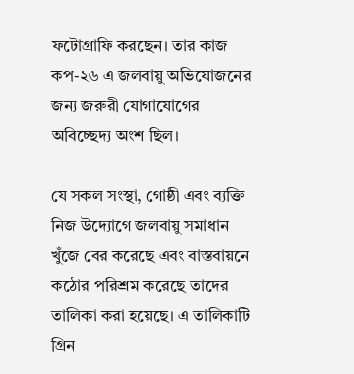ফটোগ্রাফি করছেন। তার কাজ কপ-২৬ এ জলবায়ু অভিযোজনের জন্য জরুরী যোগাযোগের অবিচ্ছেদ্য অংশ ছিল।

যে সকল সংস্থা, গোষ্ঠী এবং ব্যক্তি নিজ উদ্যোগে জলবায়ু সমাধান খুঁজে বের করেছে এবং বাস্তবায়নে কঠোর পরিশ্রম করেছে তাদের তালিকা করা হয়েছে। এ তালিকাটি গ্রিন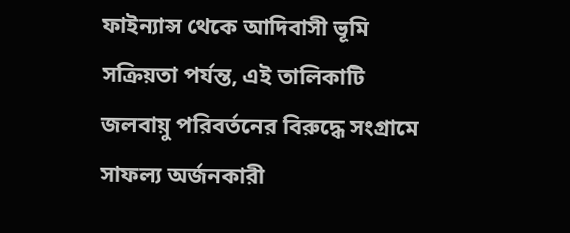ফাইন্যান্স থেকে আদিবাসী ভূমি সক্রিয়তা পর্যন্ত, এই তালিকাটি জলবায়ু পরিবর্তনের বিরুদ্ধে সংগ্রামে সাফল্য অর্জনকারী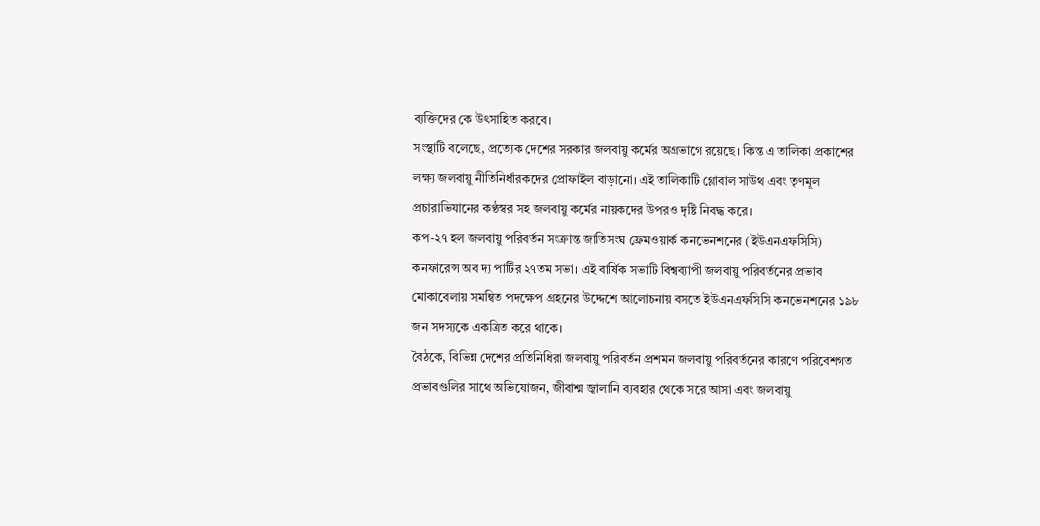ব্যক্তিদের কে উৎসাহিত করবে।
সংস্থাটি বলেছে, প্রত্যেক দেশের সরকার জলবায়ু কর্মের অগ্রভাগে রয়েছে। কিন্ত এ তালিকা প্রকাশের লক্ষ্য জলবায়ু নীতিনির্ধারকদের প্রোফাইল বাড়ানো। এই তালিকাটি গ্লোবাল সাউথ এবং তৃণমূল প্রচারাভিযানের কণ্ঠস্বর সহ জলবায়ু কর্মের নায়কদের উপরও দৃষ্টি নিবদ্ধ করে।
কপ-২৭ হল জলবায়ু পরিবর্তন সংক্রান্ত জাতিসংঘ ফ্রেমওয়ার্ক কনভেনশনের (ইউএনএফসিসি) কনফারেন্স অব দ্য পার্টির ২৭তম সভা। এই বার্ষিক সভাটি বিশ্বব্যাপী জলবায়ু পরিবর্তনের প্রভাব মোকাবেলায় সমন্বিত পদক্ষেপ গ্রহনের উদ্দেশে আলোচনায় বসতে ইউএনএফসিসি কনভেনশনের ১৯৮ জন সদস্যকে একত্রিত করে থাকে।
বৈঠকে, বিভিন্ন দেশের প্রতিনিধিরা জলবায়ু পরিবর্তন প্রশমন জলবায়ু পরিবর্তনের কারণে পরিবেশগত প্রভাবগুলির সাথে অভিযোজন, জীবাশ্ম জ্বালানি ব্যবহার থেকে সরে আসা এবং জলবায়ু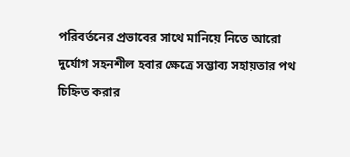পরিবর্তনের প্রভাবের সাথে মানিয়ে নিতে আরো দুর্যোগ সহনশীল হবার ক্ষেত্রে সম্ভাব্য সহায়তার পথ চিহ্নিত করার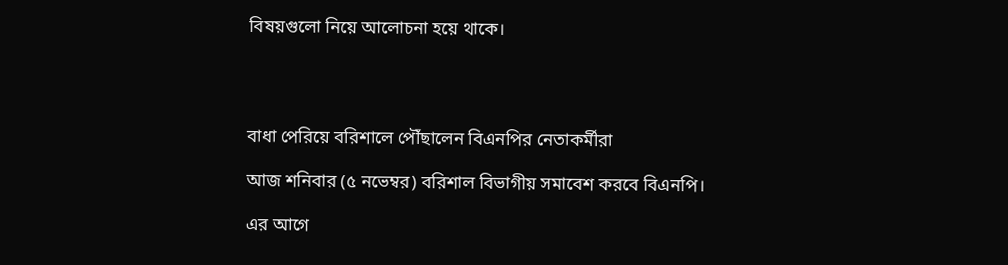বিষয়গুলো নিয়ে আলোচনা হয়ে থাকে।




বাধা পেরিয়ে বরিশালে পৌঁছালেন বিএনপির নেতাকর্মীরা

আজ শনিবার (৫ নভেম্বর) বরিশাল বিভাগীয় সমাবেশ করবে বিএনপি।

এর আগে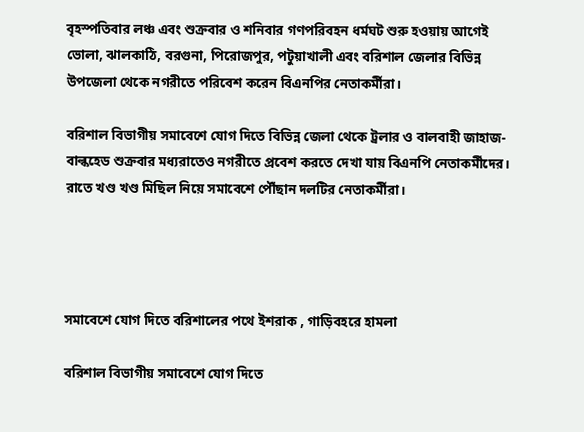বৃহস্পতিবার লঞ্চ এবং শুক্রবার ও শনিবার গণপরিবহন ধর্মঘট শুরু হওয়ায় আগেই ভোলা, ঝালকাঠি, বরগুনা, পিরোজপুর, পটুয়াখালী এবং বরিশাল জেলার বিভিন্ন উপজেলা থেকে নগরীতে পরিবেশ করেন বিএনপির নেতাকর্মীরা।

বরিশাল বিভাগীয় সমাবেশে যোগ দিতে বিভিন্ন জেলা থেকে ট্রলার ও বালবাহী জাহাজ-বাল্কহেড শুক্রবার মধ্যরাতেও নগরীতে প্রবেশ করতে দেখা যায় বিএনপি নেতাকর্মীদের। রাতে খণ্ড খণ্ড মিছিল নিয়ে সমাবেশে পৌঁছান দলটির নেতাকর্মীরা।




সমাবেশে যোগ দিতে বরিশালের পথে ইশরাক , গাড়িবহরে হামলা

বরিশাল বিভাগীয় সমাবেশে যোগ দিতে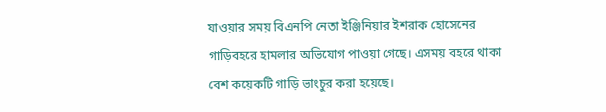যাওয়ার সময় বিএনপি নেতা ইঞ্জিনিয়ার ইশরাক হোসেনের গাড়িবহরে হামলার অভিযোগ পাওয়া গেছে। এসময় বহরে থাকা বেশ কয়েকটি গাড়ি ভাংচুর করা হয়েছে।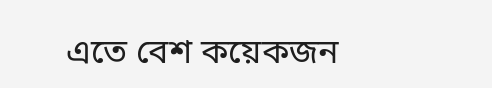এতে বেশ কয়েকজন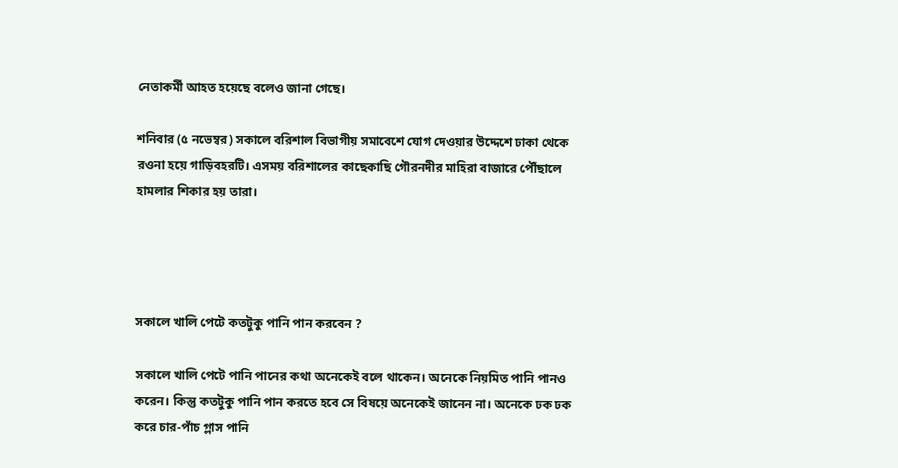নেতাকর্মী আহত হয়েছে বলেও জানা গেছে।

শনিবার (৫ নভেম্বর) সকালে বরিশাল বিভাগীয় সমাবেশে যোগ দেওয়ার উদ্দেশে ঢাকা থেকে রওনা হয়ে গাড়িবহরটি। এসময় বরিশালের কাছেকাছি গৌরনদীর মাহিরা বাজারে পৌঁছালে হামলার শিকার হয় তারা।




সকালে খালি পেটে কতটুকু পানি পান করবেন ?

সকালে খালি পেটে পানি পানের কথা অনেকেই বলে থাকেন। অনেকে নিয়মিত পানি পানও করেন। কিন্তু কতটুকু পানি পান করতে হবে সে বিষয়ে অনেকেই জানেন না। অনেকে ঢক ঢক করে চার-পাঁচ গ্লাস পানি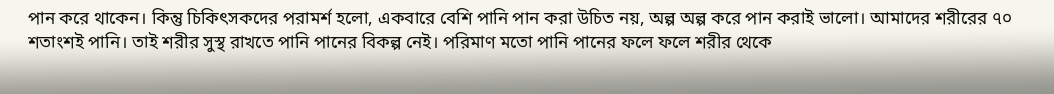পান করে থাকেন। কিন্তু চিকিৎসকদের পরামর্শ হলো, একবারে বেশি পানি পান করা উচিত নয়, অল্প অল্প করে পান করাই ভালো। আমাদের শরীরের ৭০ শতাংশই পানি। তাই শরীর সুস্থ রাখতে পানি পানের বিকল্প নেই। পরিমাণ মতো পানি পানের ফলে ফলে শরীর থেকে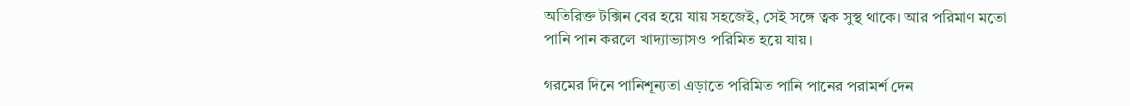অতিরিক্ত টক্সিন বের হয়ে যায় সহজেই, সেই সঙ্গে ত্বক সুস্থ থাকে। আর পরিমাণ মতো পানি পান করলে খাদ্যাভ্যাসও পরিমিত হয়ে যায়।

গরমের দিনে পানিশূন্যতা এড়াতে পরিমিত পানি পানের পরামর্শ দেন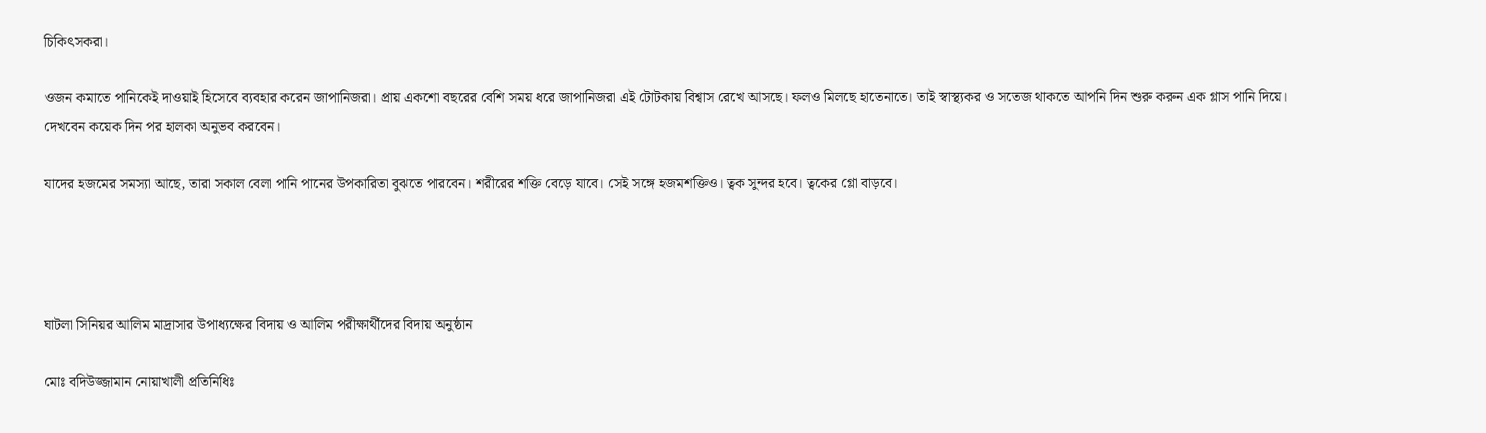চিকিৎসকরা।

ওজন কমাতে পানিকেই দাওয়াই হিসেবে ব্যবহার করেন জাপানিজরা। প্রায় একশো বছরের বেশি সময় ধরে জাপানিজরা এই টোটকায় বিশ্বাস রেখে আসছে। ফলও মিলছে হাতেনাতে। তাই স্বাস্থ্যকর ও সতেজ থাকতে আপনি দিন শুরু করুন এক গ্লাস পানি দিয়ে। দেখবেন কয়েক দিন পর হালকা অনুভব করবেন।

যাদের হজমের সমস্যা আছে, তারা সকাল বেলা পানি পানের উপকারিতা বুঝতে পারবেন। শরীরের শক্তি বেড়ে যাবে। সেই সঙ্গে হজমশক্তিও। ত্বক সুন্দর হবে। ত্বকের গ্লো বাড়বে।




ঘাটলা সিনিয়র আলিম মাদ্রাসার উপাধ্যক্ষের বিদায় ও আলিম পরীক্ষার্থীদের বিদায় অনুষ্ঠান

মোঃ বদিউজ্জামান নোয়াখালী প্রতিনিধিঃ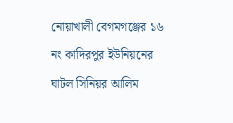নোয়াখালী বেগমগঞ্জের ১৬ নং কাদিরপুর ইউনিয়নের ঘাটল সিনিয়র আলিম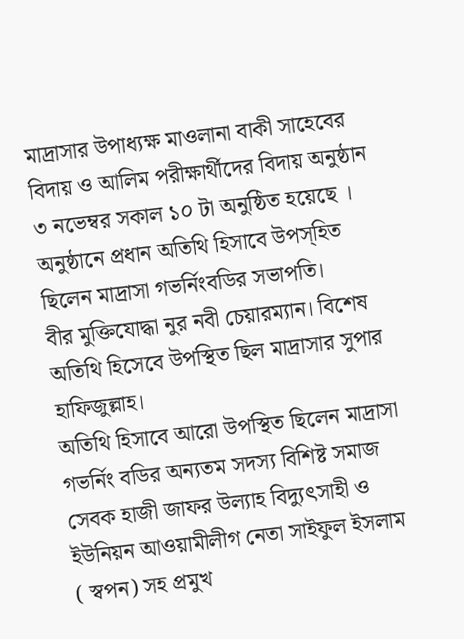মাদ্রাসার উপাধ্যক্ষ মাওলানা বাকী সাহেবের বিদায় ও আলিম পরীক্ষার্থীদের বিদায় অনুষ্ঠান ৩ নভেম্বর সকাল ১০ টা অনুষ্ঠিত হয়েছে ।
অনুষ্ঠানে প্রধান অতিথি হিসাবে উপস্হিত ছিলেন মাদ্রাসা গভর্নিংবডির সভাপতি।
বীর মুক্তিযোদ্ধা নুর নবী চেয়ারম্যান। বিশেষ অতিথি হিসেবে উপস্থিত ছিল মাদ্রাসার সুপার হাফিজুল্লাহ।
অতিথি হিসাবে আরো উপস্থিত ছিলেন মাদ্রাসা গভর্নিং বডির অন্যতম সদস্য বিশিষ্ট সমাজ সেবক হাজী জাফর উল্যাহ বিদ্যুৎসাহী ও ইউনিয়ন আওয়ামীলীগ নেতা সাইফুল ইসলাম ( স্বপন) সহ প্রমুখ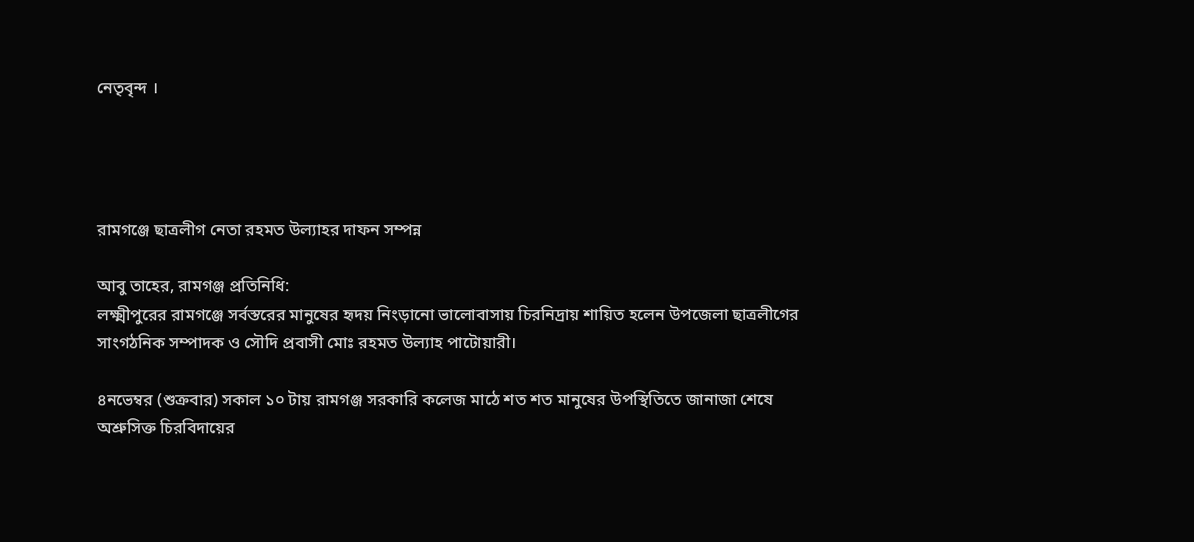নেতৃবৃন্দ ।




রামগঞ্জে ছাত্রলীগ নেতা রহমত উল্যাহর দাফন সম্পন্ন

আবু তাহের, রামগঞ্জ প্রতিনিধি:
লক্ষ্মীপুরের রামগঞ্জে সর্বস্তরের মানুষের হৃদয় নিংড়ানো ভালোবাসায় চিরনিদ্রায় শায়িত হলেন উপজেলা ছাত্রলীগের সাংগঠনিক সম্পাদক ও সৌদি প্রবাসী মোঃ রহমত উল্যাহ পাটোয়ারী।

৪নভেম্বর (শুক্রবার) সকাল ১০ টায় রামগঞ্জ সরকারি কলেজ মাঠে শত শত মানুষের উপস্থিতিতে জানাজা শেষে অশ্রুসিক্ত চিরবিদায়ের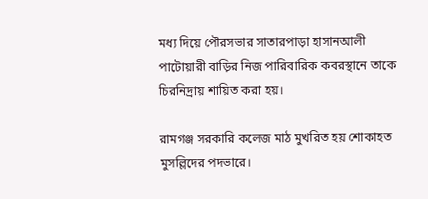মধ্য দিয়ে পৌরসভার সাতারপাড়া হাসানআলী পাটোয়ারী বাড়ির নিজ পারিবারিক কবরস্থানে তাকে চিরনিদ্রায় শায়িত করা হয়।

রামগঞ্জ সরকারি কলেজ মাঠ মুখরিত হয় শোকাহত মুসল্লিদের পদভারে।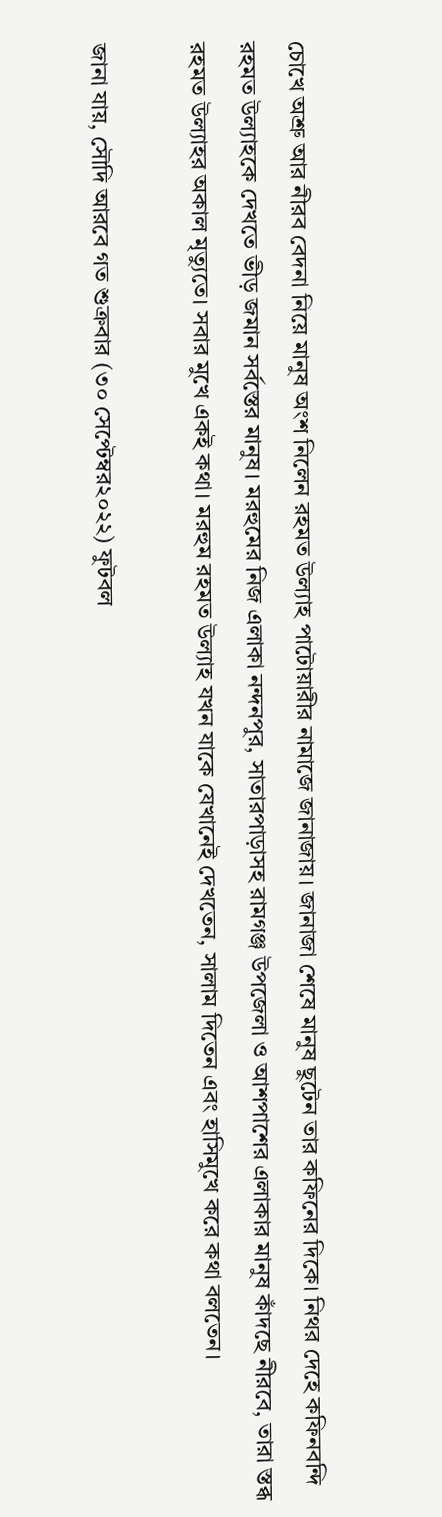চোখে অশ্রু আর নীরব বেদনা নিয়ে মানুষ অংশ নিলেন রহমত উল্যাহ পাটোয়ারীর নামাজে জানাজায়। জানাজা শেষে মানুষ ছুটেন তার কফিনের দিকে। নিথর দেহে কফিনবন্দি রহমত উল্যাহকে দেখতে ভীড় জমান সর্বস্তের মানুষ। মরহুমের নিজ এলাকা নন্দনপুর, সাতারপাড়াসহ রামগঞ্জ উপজেলা ও আশপাশের এলাকার মানুষ কাঁদছে নীরবে, তারা স্তব্ধ রহমত উল্যাহর অকাল মৃত্যুতে। সবার মুখে একই কথা। মরহুম রহমত উল্যাহ যখন যাকে যেখানেই দেখতেন, সালাম দিতেন এবং হাসিমুখে করে কথা বলতেন।

জানা যায়, সৌদি আরবে গত শুক্রবার (৩০ সেপ্টেম্বর২০২২) ফুটবল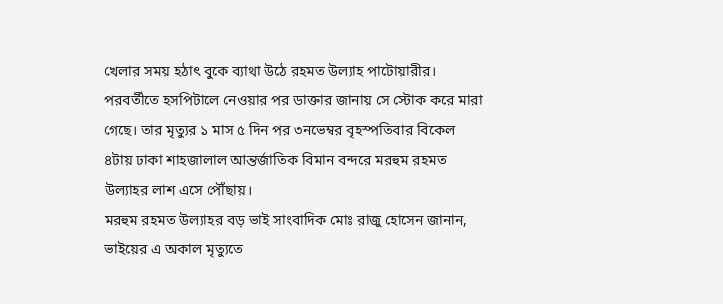খেলার সময় হঠাৎ বুকে ব্যাথা উঠে রহমত উল্যাহ পাটোয়ারীর। পরবর্তীতে হসপিটালে নেওয়ার পর ডাক্তার জানায় সে স্টোক করে মারা গেছে। তার মৃত্যুর ১ মাস ৫ দিন পর ৩নভেম্বর বৃহস্পতিবার বিকেল ৪টায় ঢাকা শাহজালাল আন্তর্জাতিক বিমান বন্দরে মরহুম রহমত উল্যাহর লাশ এসে পৌঁছায়।
মরহুম রহমত উল্যাহর বড় ভাই সাংবাদিক মোঃ রাজু হোসেন জানান, ভাইয়ের এ অকাল মৃত্যুতে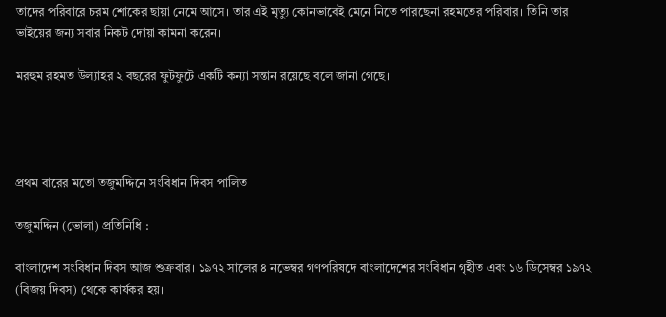তাদের পরিবারে চরম শোকের ছায়া নেমে আসে। তার এই মৃত্যু কোনভাবেই মেনে নিতে পারছেনা রহমতের পরিবার। তিনি তার ভাইয়ের জন্য সবার নিকট দোয়া কামনা করেন।

মরহুম রহমত উল্যাহর ২ বছরের ফুটফুটে একটি কন্যা সন্তান রয়েছে বলে জানা গেছে।




প্রথম বারের মতো তজুমদ্দিনে সংবিধান দিবস পালিত

তজুমদ্দিন (ভোলা) প্রতিনিধি :

বাংলাদেশ সংবিধান দিবস আজ শুক্রবার। ১৯৭২ সালের ৪ নভেম্বর গণপরিষদে বাংলাদেশের সংবিধান গৃহীত এবং ১৬ ডিসেম্বর ১৯৭২ (বিজয় দিবস) থেকে কার্যকর হয়।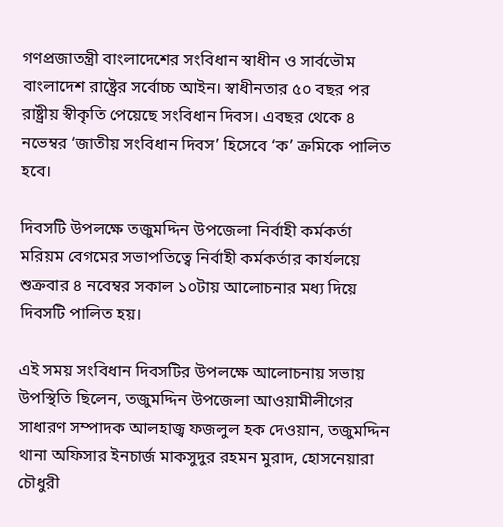গণপ্রজাতন্ত্রী বাংলাদেশের সংবিধান স্বাধীন ও সার্বভৌম বাংলাদেশ রাষ্ট্রের সর্বোচ্চ আইন। স্বাধীনতার ৫০ বছর পর রাষ্ট্রীয় স্বীকৃতি পেয়েছে সংবিধান দিবস। এবছর থেকে ৪ নভেম্বর ‘জাতীয় সংবিধান দিবস’ হিসেবে ‘ক’ ক্রমিকে পালিত হবে।

দিবসটি উপলক্ষে তজুমদ্দিন উপজেলা নির্বাহী কর্মকর্তা মরিয়ম বেগমের সভাপতিত্বে নির্বাহী কর্মকর্তার কার্যলয়ে শুক্রবার ৪ নবেম্বর সকাল ১০টায় আলোচনার মধ্য দিয়ে দিবসটি পালিত হয়।

এই সময় সংবিধান দিবসটির উপলক্ষে আলোচনায় সভায় উপস্থিতি ছিলেন, তজুমদ্দিন উপজেলা আওয়ামীলীগের সাধারণ সম্পাদক আলহাজ্ব ফজলুল হক দেওয়ান, তজুমদ্দিন থানা অফিসার ইনচার্জ মাকসুদুর রহমন মুরাদ, হোসনেয়ারা চৌধুরী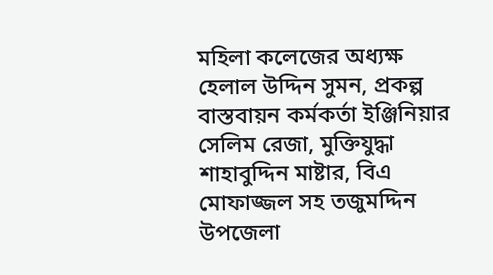মহিলা কলেজের অধ্যক্ষ হেলাল উদ্দিন সুমন, প্রকল্প বাস্তবায়ন কর্মকর্তা ইঞ্জিনিয়ার সেলিম রেজা, মুক্তিযুদ্ধা শাহাবুদ্দিন মাষ্টার, বিএ মোফাজ্জল সহ তজুমদ্দিন উপজেলা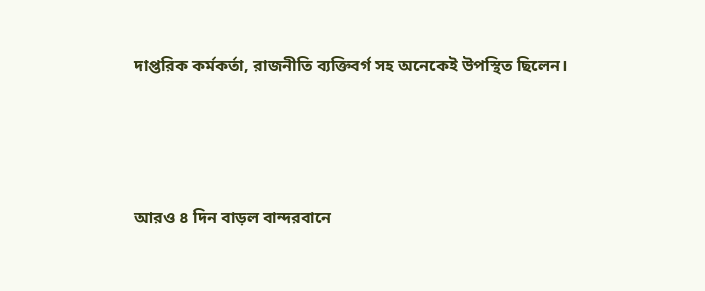দাপ্তরিক কর্মকর্তা, রাজনীতি ব্যক্তিবর্গ সহ অনেকেই উপস্থিত ছিলেন।




আরও ৪ দিন বাড়ল বান্দরবানে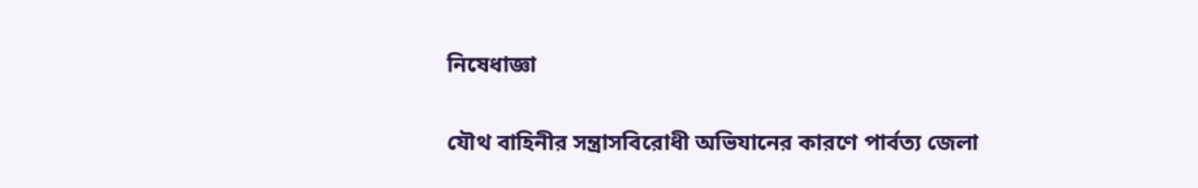নিষেধাজ্ঞা

যৌথ বাহিনীর সন্ত্রাসবিরোধী অভিযানের কারণে পার্বত্য জেলা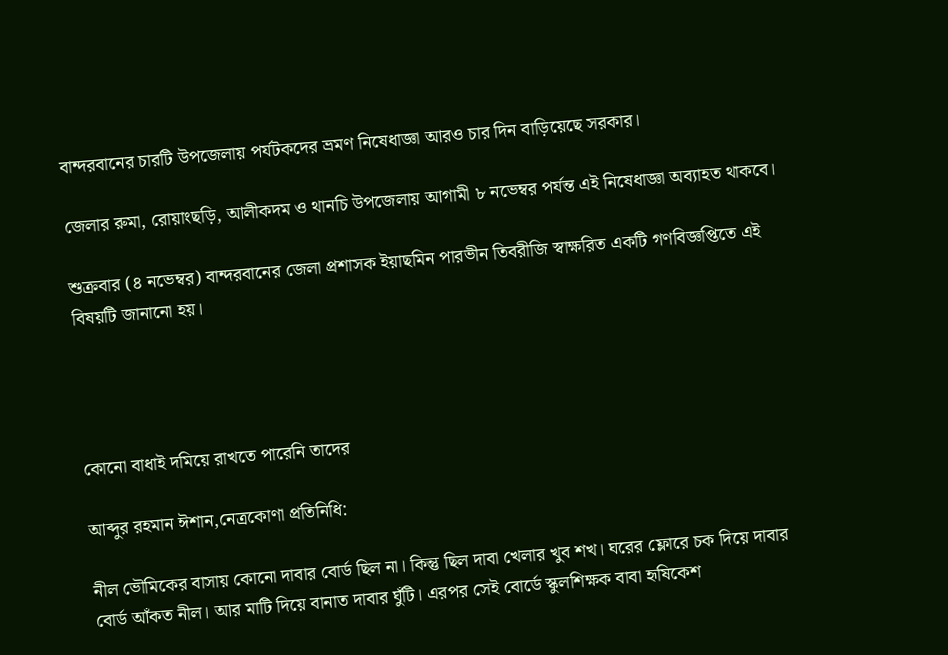বান্দরবানের চারটি উপজেলায় পর্যটকদের ভ্রমণ নিষেধাজ্ঞা আরও চার দিন বাড়িয়েছে সরকার।

জেলার রুমা, রোয়াংছড়ি, আলীকদম ও থানচি উপজেলায় আগামী ৮ নভেম্বর পর্যন্ত এই নিষেধাজ্ঞা অব্যাহত থাকবে।

শুক্রবার (৪ নভেম্বর) বান্দরবানের জেলা প্রশাসক ইয়াছমিন পারভীন তিবরীজি স্বাক্ষরিত একটি গণবিজ্ঞপ্তিতে এই বিষয়টি জানানো হয়।




কোনো বাধাই দমিয়ে রাখতে পারেনি তাদের

আব্দুর রহমান ঈশান,নেত্রকোণা প্রতিনিধি:

নীল ভৌমিকের বাসায় কোনো দাবার বোর্ড ছিল না। কিন্তু ছিল দাবা খেলার খুব শখ। ঘরের ফ্লোরে চক দিয়ে দাবার বোর্ড আঁকত নীল। আর মাটি দিয়ে বানাত দাবার ঘুঁটি। এরপর সেই বোর্ডে স্কুলশিক্ষক বাবা হৃষিকেশ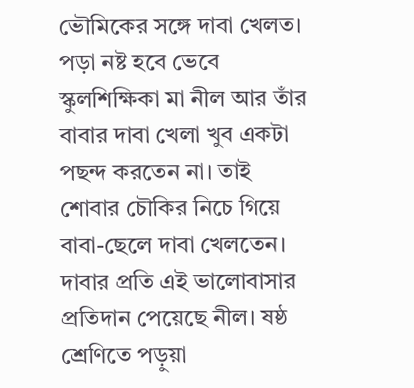ভৌমিকের সঙ্গে দাবা খেলত। পড়া নষ্ট হবে ভেবে স্কুলশিক্ষিকা মা নীল আর তাঁর বাবার দাবা খেলা খুব একটা পছন্দ করতেন না। তাই শোবার চৌকির নিচে গিয়ে বাবা-ছেলে দাবা খেলতেন। দাবার প্রতি এই ভালোবাসার প্রতিদান পেয়েছে নীল। ষষ্ঠ শ্রেণিতে পড়ুয়া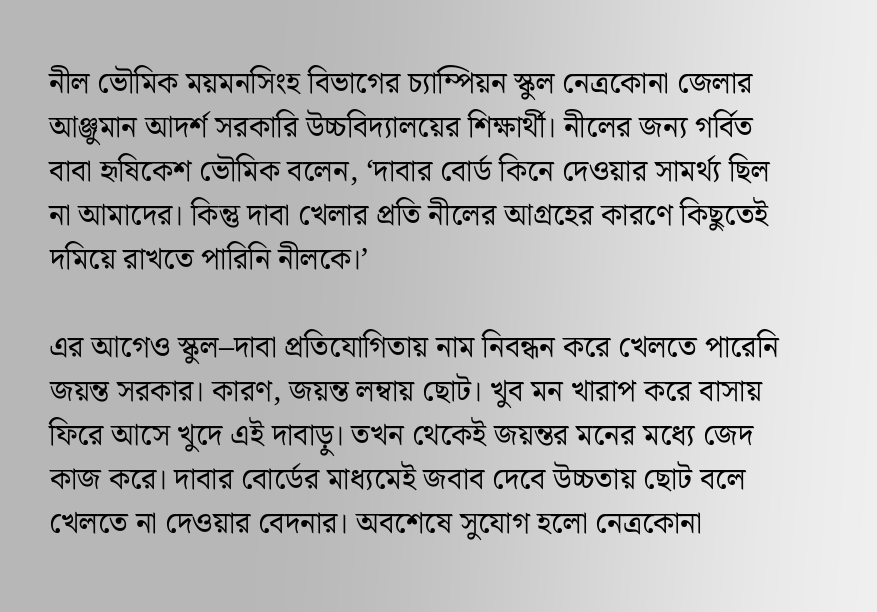নীল ভৌমিক ময়মনসিংহ বিভাগের চ্যাম্পিয়ন স্কুল নেত্রকোনা জেলার আঞ্জুমান আদর্শ সরকারি উচ্চবিদ্যালয়ের শিক্ষার্থী। নীলের জন্য গর্বিত বাবা হৃষিকেশ ভৌমিক বলেন, ‘দাবার বোর্ড কিনে দেওয়ার সামর্থ্য ছিল না আমাদের। কিন্তু দাবা খেলার প্রতি নীলের আগ্রহের কারণে কিছুতেই দমিয়ে রাখতে পারিনি নীলকে।’

এর আগেও স্কুল–দাবা প্রতিযোগিতায় নাম নিবন্ধন করে খেলতে পারেনি জয়ন্ত সরকার। কারণ, জয়ন্ত লম্বায় ছোট। খুব মন খারাপ করে বাসায় ফিরে আসে খুদে এই দাবাড়ু। তখন থেকেই জয়ন্তর মনের মধ্যে জেদ কাজ করে। দাবার বোর্ডের মাধ্যমেই জবাব দেবে উচ্চতায় ছোট বলে খেলতে না দেওয়ার বেদনার। অবশেষে সুযোগ হলো নেত্রকোনা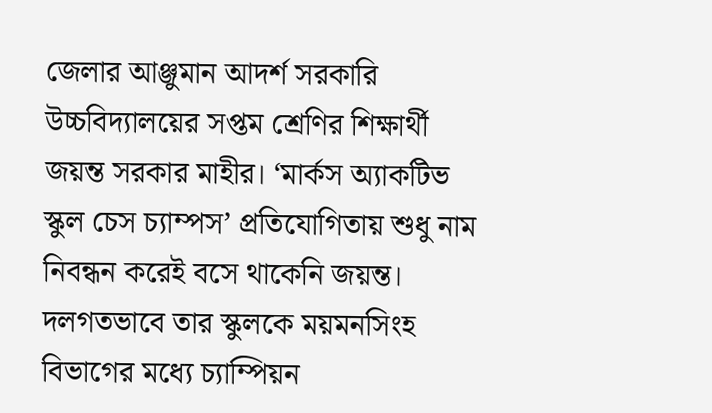জেলার আঞ্জুমান আদর্শ সরকারি উচ্চবিদ্যালয়ের সপ্তম শ্রেণির শিক্ষার্থী জয়ন্ত সরকার মাহীর। ‘মার্কস অ্যাকটিভ স্কুল চেস চ্যাম্পস’ প্রতিযোগিতায় শুধু নাম নিবন্ধন করেই বসে থাকেনি জয়ন্ত। দলগতভাবে তার স্কুলকে ময়মনসিংহ বিভাগের মধ্যে চ্যাম্পিয়ন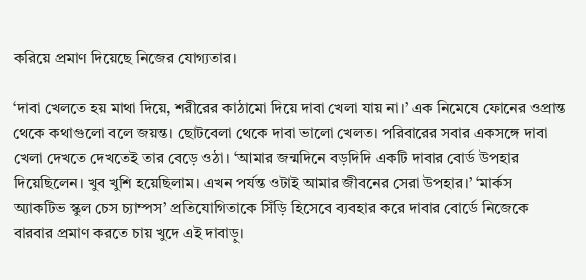করিয়ে প্রমাণ দিয়েছে নিজের যোগ্যতার।

‘দাবা খেলতে হয় মাথা দিয়ে, শরীরের কাঠামো দিয়ে দাবা খেলা যায় না।’ এক নিমেষে ফোনের ওপ্রান্ত থেকে কথাগুলো বলে জয়ন্ত। ছোটবেলা থেকে দাবা ভালো খেলত। পরিবারের সবার একসঙ্গে দাবা খেলা দেখতে দেখতেই তার বেড়ে ওঠা। ‘আমার জন্মদিনে বড়দিদি একটি দাবার বোর্ড উপহার দিয়েছিলেন। খুব খুশি হয়েছিলাম। এখন পর্যন্ত ওটাই আমার জীবনের সেরা উপহার।’ ‘মার্কস অ্যাকটিভ স্কুল চেস চ্যাম্পস’ প্রতিযোগিতাকে সিঁড়ি হিসেবে ব্যবহার করে দাবার বোর্ডে নিজেকে বারবার প্রমাণ করতে চায় খুদে এই দাবাড়ু।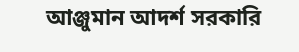আঞ্জুমান আদর্শ সরকারি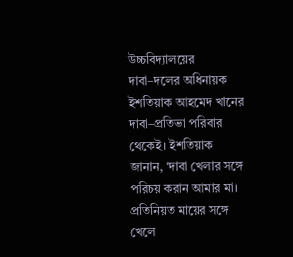উচ্চবিদ্যালয়ের দাবা–দলের অধিনায়ক ইশতিয়াক আহমেদ খানের দাবা–প্রতিভা পরিবার থেকেই। ইশতিয়াক জানান, ‘দাবা খেলার সঙ্গে পরিচয় করান আমার মা। প্রতিনিয়ত মায়ের সঙ্গে খেলে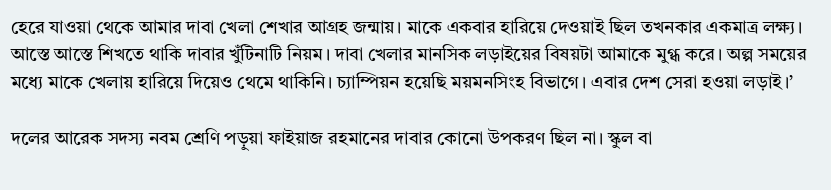হেরে যাওয়া থেকে আমার দাবা খেলা শেখার আগ্রহ জন্মায়। মাকে একবার হারিয়ে দেওয়াই ছিল তখনকার একমাত্র লক্ষ্য। আস্তে আস্তে শিখতে থাকি দাবার খুঁটিনাটি নিয়ম। দাবা খেলার মানসিক লড়াইয়ের বিষয়টা আমাকে মুগ্ধ করে। অল্প সময়ের মধ্যে মাকে খেলায় হারিয়ে দিয়েও থেমে থাকিনি। চ্যাম্পিয়ন হয়েছি ময়মনসিংহ বিভাগে। এবার দেশ সেরা হওয়া লড়াই।’

দলের আরেক সদস্য নবম শ্রেণি পড়ুয়া ফাইয়াজ রহমানের দাবার কোনো উপকরণ ছিল না। স্কুল বা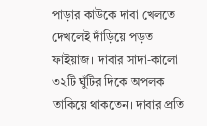পাড়ার কাউকে দাবা খেলতে দেখলেই দাঁড়িয়ে পড়ত ফাইয়াজ। দাবার সাদা-কালো ৩২টি ঘুঁটির দিকে অপলক তাকিয়ে থাকতেন। দাবার প্রতি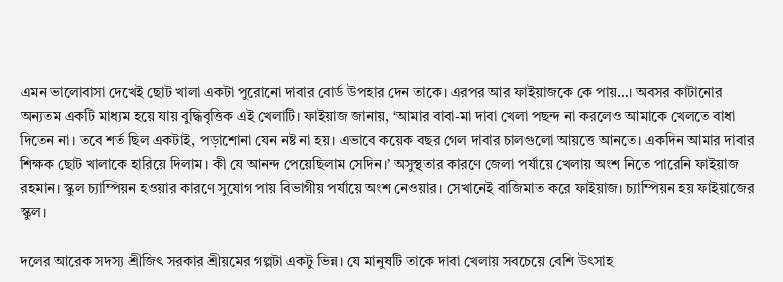এমন ভালোবাসা দেখেই ছোট খালা একটা পুরোনো দাবার বোর্ড উপহার দেন তাকে। এরপর আর ফাইয়াজকে কে পায়…। অবসর কাটানোর অন্যতম একটি মাধ্যম হয়ে যায় বুদ্ধিবৃত্তিক এই খেলাটি। ফাইয়াজ জানায়, ‘আমার বাবা-মা দাবা খেলা পছন্দ না করলেও আমাকে খেলতে বাধা দিতেন না। তবে শর্ত ছিল একটাই, পড়াশোনা যেন নষ্ট না হয়। এভাবে কয়েক বছর গেল দাবার চালগুলো আয়ত্তে আনতে। একদিন আমার দাবার শিক্ষক ছোট খালাকে হারিয়ে দিলাম। কী যে আনন্দ পেয়েছিলাম সেদিন।’ অসুস্থতার কারণে জেলা পর্যায়ে খেলায় অংশ নিতে পারেনি ফাইয়াজ রহমান। স্কুল চ্যাম্পিয়ন হওয়ার কারণে সুযোগ পায় বিভাগীয় পর্যায়ে অংশ নেওয়ার। সেখানেই বাজিমাত করে ফাইয়াজ। চ্যাম্পিয়ন হয় ফাইয়াজের স্কুল।

দলের আরেক সদস্য শ্রীজিৎ সরকার শ্রীয়মের গল্পটা একটু ভিন্ন। যে মানুষটি তাকে দাবা খেলায় সবচেয়ে বেশি উৎসাহ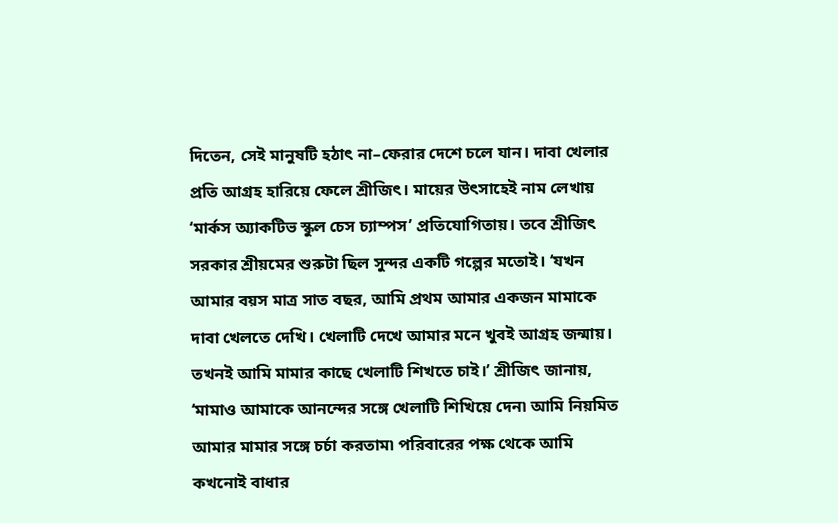দিতেন, সেই মানুষটি হঠাৎ না–ফেরার দেশে চলে যান। দাবা খেলার প্রতি আগ্রহ হারিয়ে ফেলে শ্রীজিৎ। মায়ের উৎসাহেই নাম লেখায় ‘মার্কস অ্যাকটিভ স্কুল চেস চ্যাম্পস’ প্রতিযোগিতায়। তবে শ্রীজিৎ সরকার শ্রীয়মের শুরুটা ছিল সুন্দর একটি গল্পের মতোই। ‘যখন আমার বয়স মাত্র সাত বছর, আমি প্রথম আমার একজন মামাকে দাবা খেলতে দেখি। খেলাটি দেখে আমার মনে খুবই আগ্রহ জন্মায়। তখনই আমি মামার কাছে খেলাটি শিখতে চাই।’ শ্রীজিৎ জানায়, ‘মামাও আমাকে আনন্দের সঙ্গে খেলাটি শিখিয়ে দেন৷ আমি নিয়মিত আমার মামার সঙ্গে চর্চা করতাম৷ পরিবারের পক্ষ থেকে আমি কখনোই বাধার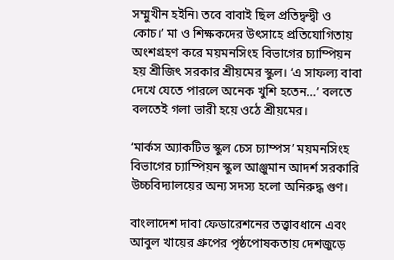সম্মুখীন হইনি৷ তবে বাবাই ছিল প্রতিদ্বন্দ্বী ও কোচ।’ মা ও শিক্ষকদের উৎসাহে প্রতিযোগিতায় অংশগ্রহণ করে ময়মনসিংহ বিভাগের চ্যাম্পিয়ন হয় শ্রীজিৎ সরকার শ্রীয়মের স্কুল। ‘এ সাফল্য বাবা দেখে যেতে পারলে অনেক খুশি হতেন…’ বলতে বলতেই গলা ভারী হয়ে ওঠে শ্রীয়মের।

‘মার্কস অ্যাকটিভ স্কুল চেস চ্যাম্পস’ ময়মনসিংহ বিভাগের চ্যাম্পিয়ন স্কুল আঞ্জুমান আদর্শ সরকারি উচ্চবিদ্যালয়ের অন্য সদস্য হলো অনিরুদ্ধ গুণ।

বাংলাদেশ দাবা ফেডারেশনের তত্ত্বাবধানে এবং আবুল খায়ের গ্রুপের পৃষ্ঠপোষকতায় দেশজুড়ে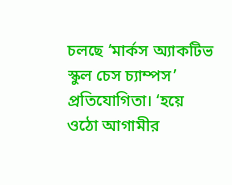চলছে ‘মার্কস অ্যাকটিভ স্কুল চেস চ্যাম্পস’ প্রতিযোগিতা। ‘হয়ে ওঠো আগামীর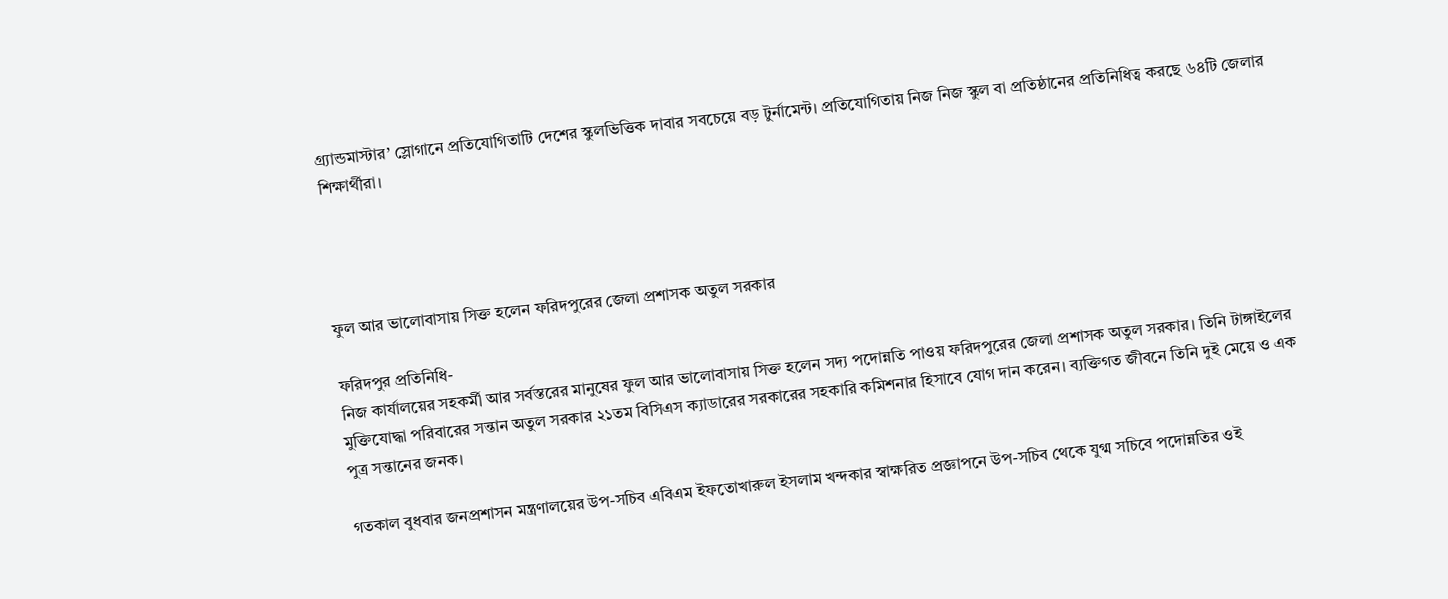গ্র্যান্ডমাস্টার’ স্লোগানে প্রতিযোগিতাটি দেশের স্কুলভিত্তিক দাবার সবচেয়ে বড় টুর্নামেন্ট। প্রতিযোগিতায় নিজ নিজ স্কুল বা প্রতিষ্ঠানের প্রতিনিধিত্ব করছে ৬৪টি জেলার শিক্ষার্থীরা।




ফুল আর ভালোবাসায় সিক্ত হলেন ফরিদপুরের জেলা প্রশাসক অতুল সরকার

ফরিদপুর প্রতিনিধি-
নিজ কার্যালয়ের সহকর্মী আর সর্বস্তরের মানুষের ফুল আর ভালোবাসায় সিক্ত হলেন সদ্য পদোন্নতি পাওয় ফরিদপুরের জেলা প্রশাসক অতুল সরকার। তিনি টাঙ্গাইলের মুক্তিযোদ্ধা পরিবারের সন্তান অতুল সরকার ২১তম বিসিএস ক্যাডারের সরকারের সহকারি কমিশনার হিসাবে যোগ দান করেন। ব্যক্তিগত জীবনে তিনি দুই মেয়ে ও এক পুত্র সন্তানের জনক।

গতকাল বুধবার জনপ্রশাসন মন্ত্রণালয়ের উপ-সচিব এবিএম ইফতোখারুল ইসলাম খন্দকার স্বাক্ষরিত প্রজ্ঞাপনে উপ-সচিব থেকে যুগ্ম সচিবে পদোন্নতির ওই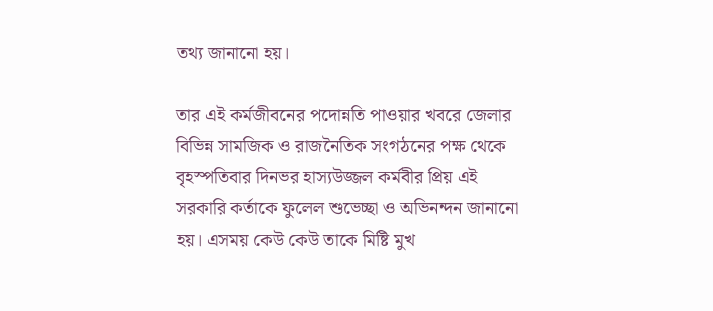তথ্য জানানো হয়।

তার এই কর্মজীবনের পদোন্নতি পাওয়ার খবরে জেলার বিভিন্ন সামজিক ও রাজনৈতিক সংগঠনের পক্ষ থেকে বৃহস্পতিবার দিনভর হাস্যউজ্জল কর্মবীর প্রিয় এই সরকারি কর্তাকে ফুলেল শুভেচ্ছা ও অভিনন্দন জানানো হয়। এসময় কেউ কেউ তাকে মিষ্টি মুখ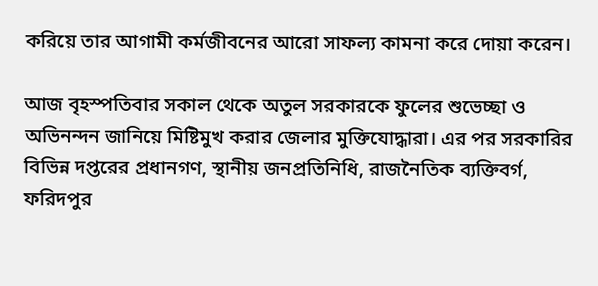করিয়ে তার আগামী কর্মজীবনের আরো সাফল্য কামনা করে দোয়া করেন।

আজ বৃহস্পতিবার সকাল থেকে অতুল সরকারকে ফুলের শুভেচ্ছা ও অভিনন্দন জানিয়ে ‍মিষ্টিমুখ করার জেলার মুক্তিযোদ্ধারা। এর পর সরকারির বিভিন্ন দপ্তরের প্রধানগণ, স্থানীয় জনপ্রতিনিধি, রাজনৈতিক ব্যক্তিবর্গ, ফরিদপুর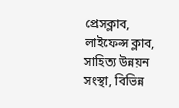প্রেসক্লাব, লাইফেল্স ক্লাব, সাহিত্য উন্নয়ন সংস্থা, বিভিন্ন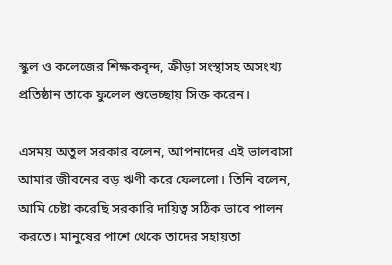স্কুল ও কলেজের শিক্ষকবৃন্দ, ক্রীড়া সংস্থাসহ অসংখ্য প্রতিষ্ঠান তাকে ফুলেল শুভেচ্ছায় সিক্ত করেন।

এসময় অতুল সরকার বলেন, আপনাদের এই ভালবাসা আমার জীবনের বড় ঋণী করে ফেললো। তিনি বলেন, আমি চেষ্টা করেছি সরকারি দায়িত্ব সঠিক ভাবে পালন করতে। মানুষের পাশে থেকে তাদের সহায়তা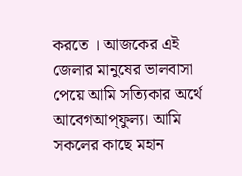করতে । আজকের এই জেলার মানুষের ভালবাসা পেয়ে আমি সত্যিকার অর্থে আবেগআপ্ফুল্য। আমি সকলের কাছে মহান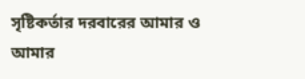সৃষ্টিকর্তার দরবারের আমার ও আমার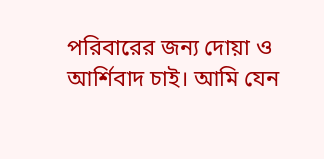পরিবারের জন্য দোয়া ও আর্শিবাদ চাই। আমি যেন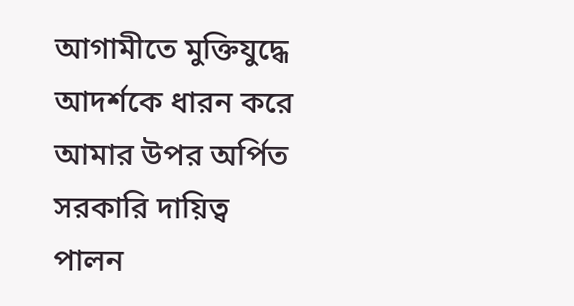আগামীতে মুক্তিযুদ্ধে আদর্শকে ধারন করে আমার উপর অর্পিত সরকারি দায়িত্ব পালন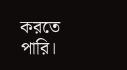করতে পারি।